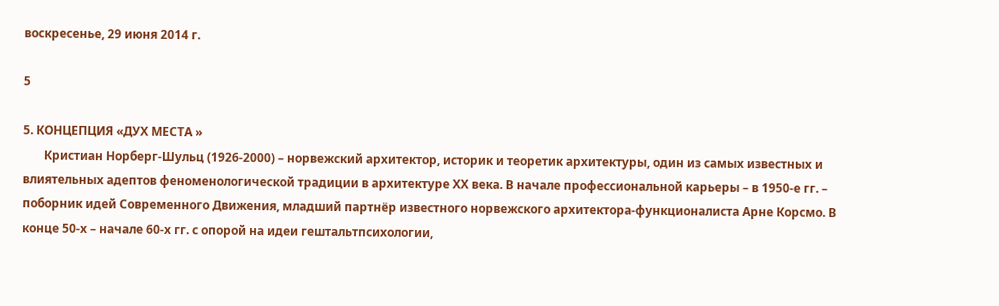воскресенье, 29 июня 2014 г.

5

5. КОНЦЕПЦИЯ «ДУХ МЕСТА »
       Кристиан Норберг-Шульц (1926-2000) – норвежский архитектор, историк и теоретик архитектуры, один из самых известных и влиятельных адептов феноменологической традиции в архитектуре ХХ века. В начале профессиональной карьеры – в 1950-е гг. – поборник идей Современного Движения, младший партнёр известного норвежского архитектора-функционалиста Арне Корсмо. В конце 50-х – начале 60-х гг. с опорой на идеи гештальтпсихологии,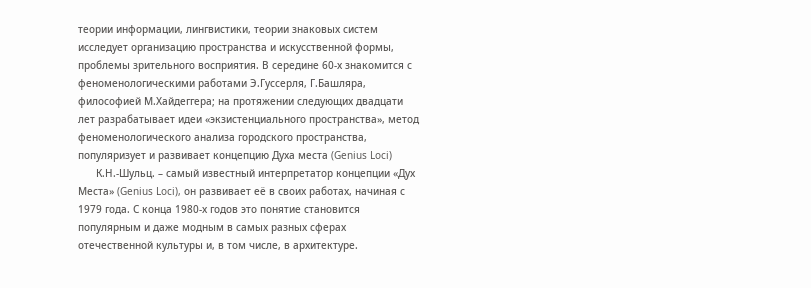теории информации, лингвистики, теории знаковых систем исследует организацию пространства и искусственной формы, проблемы зрительного восприятия. В середине 60-х знакомится с феноменологическими работами Э.Гуссерля, Г.Башляра, философией М.Хайдеггера; на протяжении следующих двадцати лет разрабатывает идеи «экзистенциального пространства», метод феноменологического анализа городского пространства, популяризует и развивает концепцию Духа места (Genius Loci)
      К.Н.-Шульц. – самый известный интерпретатор концепции «Дух Места» (Genius Loci), он развивает её в своих работах, начиная с 1979 года. С конца 1980-х годов это понятие становится популярным и даже модным в самых разных сферах отечественной культуры и, в том числе, в архитектуре.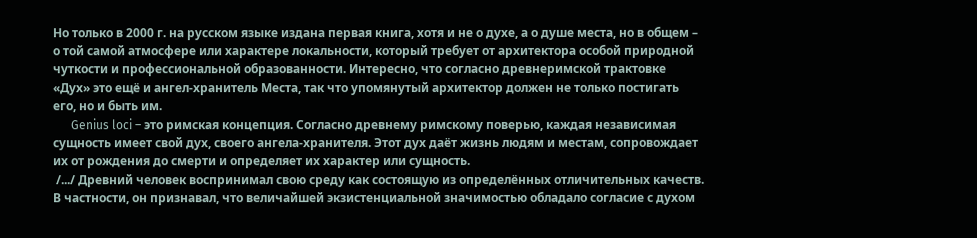Но только в 2000 г. на русском языке издана первая книга, хотя и не о духе, а о душе места, но в общем – о той самой атмосфере или характере локальности, который требует от архитектора особой природной чуткости и профессиональной образованности. Интересно, что согласно древнеримской трактовке «Дух» это ещё и ангел-хранитель Места, так что упомянутый архитектор должен не только постигать его, но и быть им.
      Genius loci – это римская концепция. Согласно древнему римскому поверью, каждая независимая сущность имеет свой дух, своего ангела-хранителя. Этот дух даёт жизнь людям и местам, сопровождает их от рождения до смерти и определяет их характер или сущность.
 /.../ Древний человек воспринимал свою среду как состоящую из определённых отличительных качеств. В частности, он признавал, что величайшей экзистенциальной значимостью обладало согласие с духом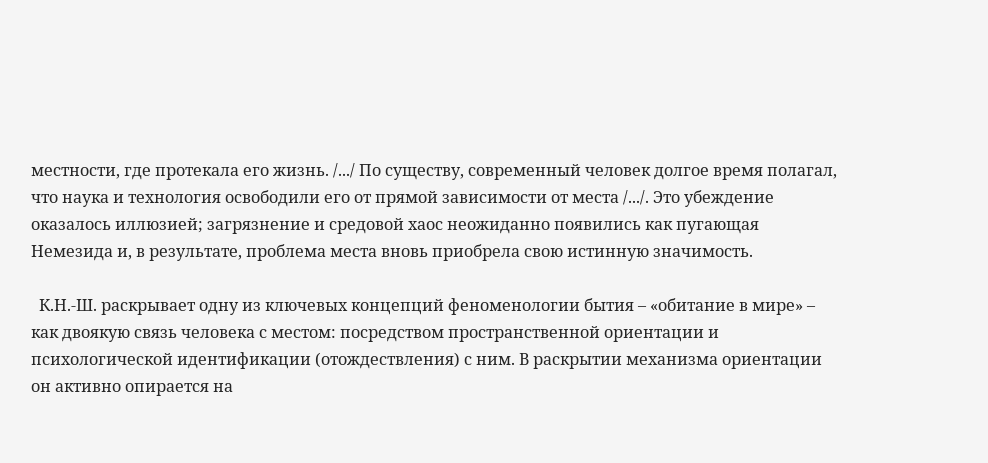местности, где протекала его жизнь. /.../ По существу, современный человек долгое время полагал, что наука и технология освободили его от прямой зависимости от места /.../. Это убеждение оказалось иллюзией; загрязнение и средовой хаос неожиданно появились как пугающая Немезида и, в результате, проблема места вновь приобрела свою истинную значимость.

  К.Н.-Ш. раскрывает одну из ключевых концепций феноменологии бытия – «обитание в мире» – как двоякую связь человека с местом: посредством пространственной ориентации и психологической идентификации (отождествления) с ним. В раскрытии механизма ориентации он активно опирается на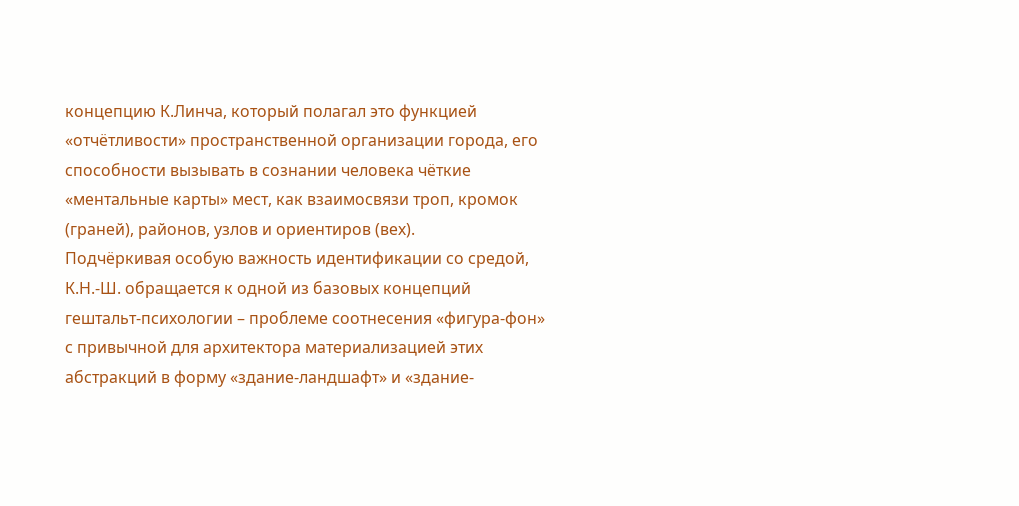концепцию К.Линча, который полагал это функцией «отчётливости» пространственной организации города, его способности вызывать в сознании человека чёткие «ментальные карты» мест, как взаимосвязи троп, кромок (граней), районов, узлов и ориентиров (вех).
Подчёркивая особую важность идентификации со средой, К.Н.-Ш. обращается к одной из базовых концепций гештальт-психологии – проблеме соотнесения «фигура-фон» с привычной для архитектора материализацией этих абстракций в форму «здание-ландшафт» и «здание-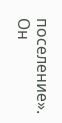поселение». Он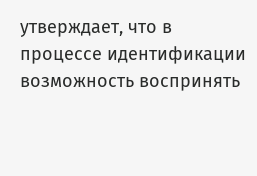утверждает, что в процессе идентификации возможность воспринять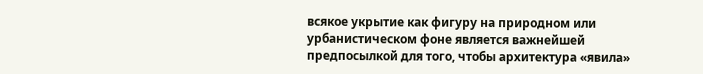всякое укрытие как фигуру на природном или урбанистическом фоне является важнейшей предпосылкой для того, чтобы архитектура «явила»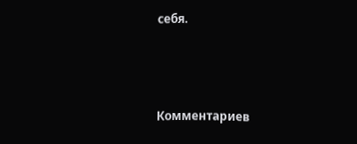себя.



Комментариев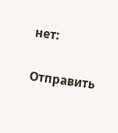нет:

Отправить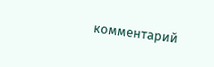комментарий